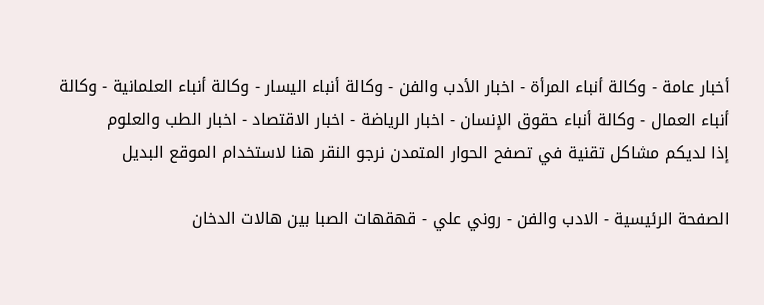أخبار عامة - وكالة أنباء المرأة - اخبار الأدب والفن - وكالة أنباء اليسار - وكالة أنباء العلمانية - وكالة أنباء العمال - وكالة أنباء حقوق الإنسان - اخبار الرياضة - اخبار الاقتصاد - اخبار الطب والعلوم
إذا لديكم مشاكل تقنية في تصفح الحوار المتمدن نرجو النقر هنا لاستخدام الموقع البديل

الصفحة الرئيسية - الادب والفن - روني علي - قهقهات الصبا بين هالات الدخان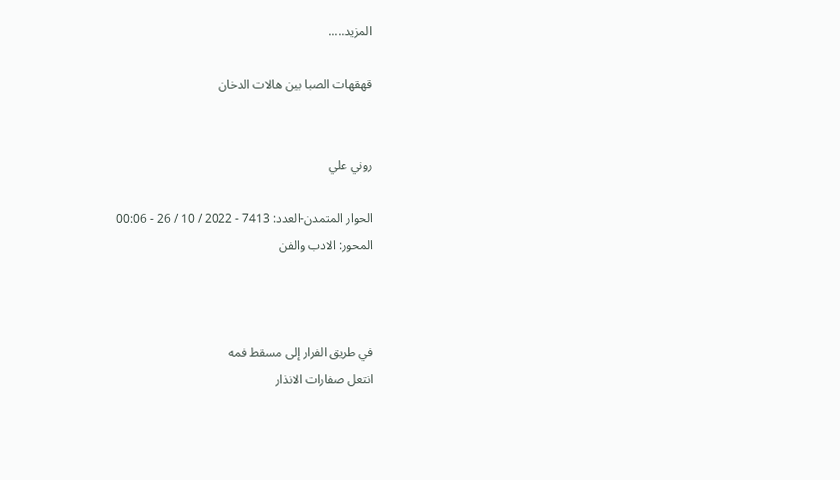المزيد.....

قهقهات الصبا بين هالات الدخان


روني علي

الحوار المتمدن-العدد: 7413 - 2022 / 10 / 26 - 00:06
المحور: الادب والفن



في طريق الفرار إلى مسقط فمه
انتعل صفارات الانذار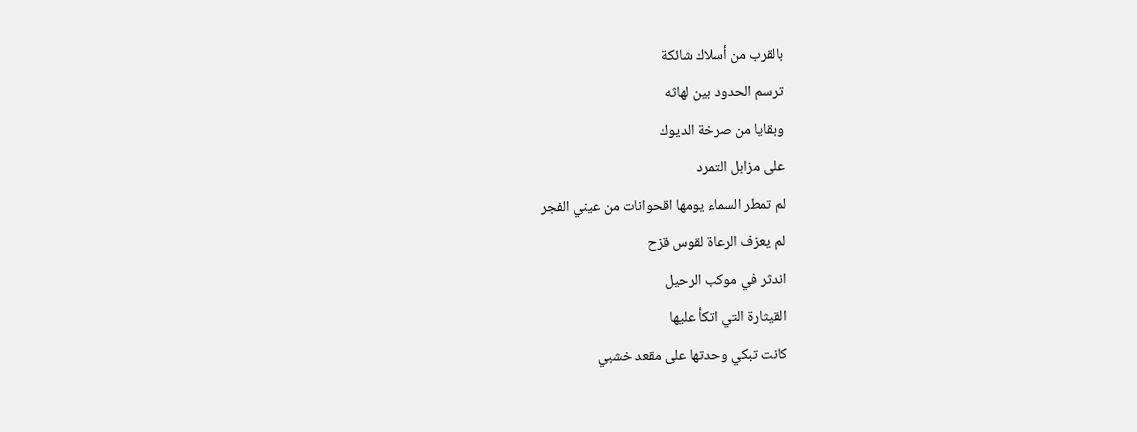بالقرب من أسلاك شائكة
ترسم الحدود بين لهاثه
وبقايا من صرخة الديوك
على مزابل التمرد
لم تمطر السماء يومها اقحوانات من عيني الفجر
لم يعزف الرعاة لقوس قزح
اندثر في موكب الرحيل
القيثارة التي اتكأ عليها
كانت تبكي وحدتها على مقعد خشبي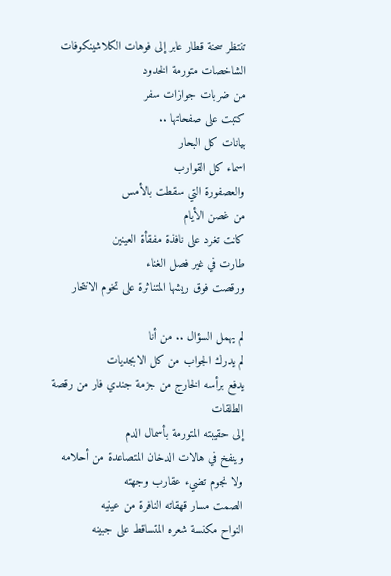تنتظر سحنة قطار عابر إلى فوهات الكلاشينكوفات
الشاخصات متورمة الخدود
من ضربات جوازات سفر
كتبت على صفحاتها ..
بيانات كل البحار
اسماء كل القوارب
والعصفورة التي سقطت بالأمس
من غصن الأيام
كانت تغرد على نافذة مفقأة العينين
طارت في غير فصل الغناء
ورقصت فوق ريشها المتناثرة على تخوم الانتحار

لم يهمل السؤال .. من أنا
لم يدرك الجواب من كل الابجديات
يدفع برأسه الخارج من جزمة جندي فار من رقصة الطلقات
إلى حقيبته المتورمة بأسمال الدم
وينفخ في هالات الدخان المتصاعدة من أحلامه
ولا نجوم تضيء عقارب وجهته
الصمت مسار قهقاته النافرة من عينيه
النواح مكنسة شعره المتساقط على جبينه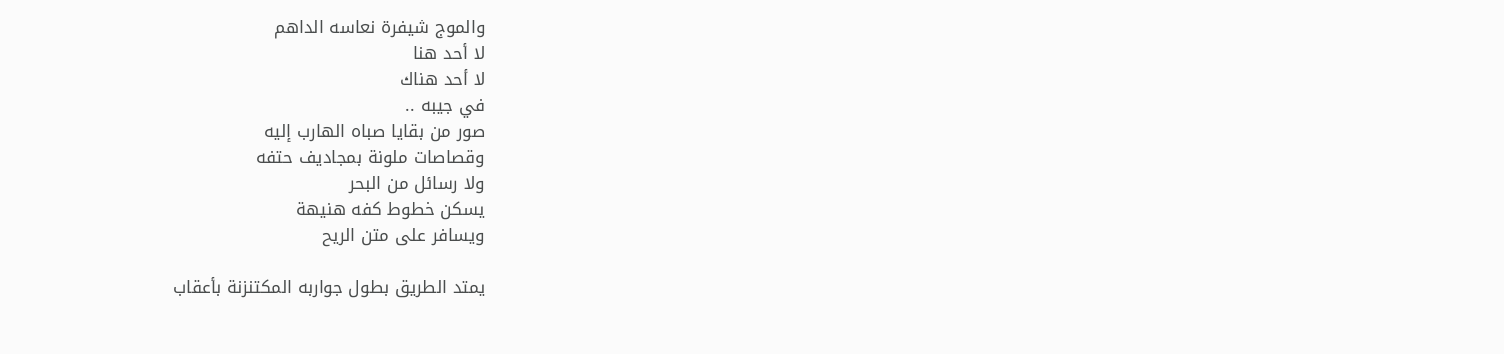والموج شيفرة نعاسه الداهم
لا أحد هنا
لا أحد هناك
في جيبه ..
صور من بقايا صباه الهارب إليه
وقصاصات ملونة بمجاديف حتفه
ولا رسائل من البحر
يسكن خطوط كفه هنيهة
ويسافر على متن الريح

يمتد الطريق بطول جواربه المكتنزنة بأعقاب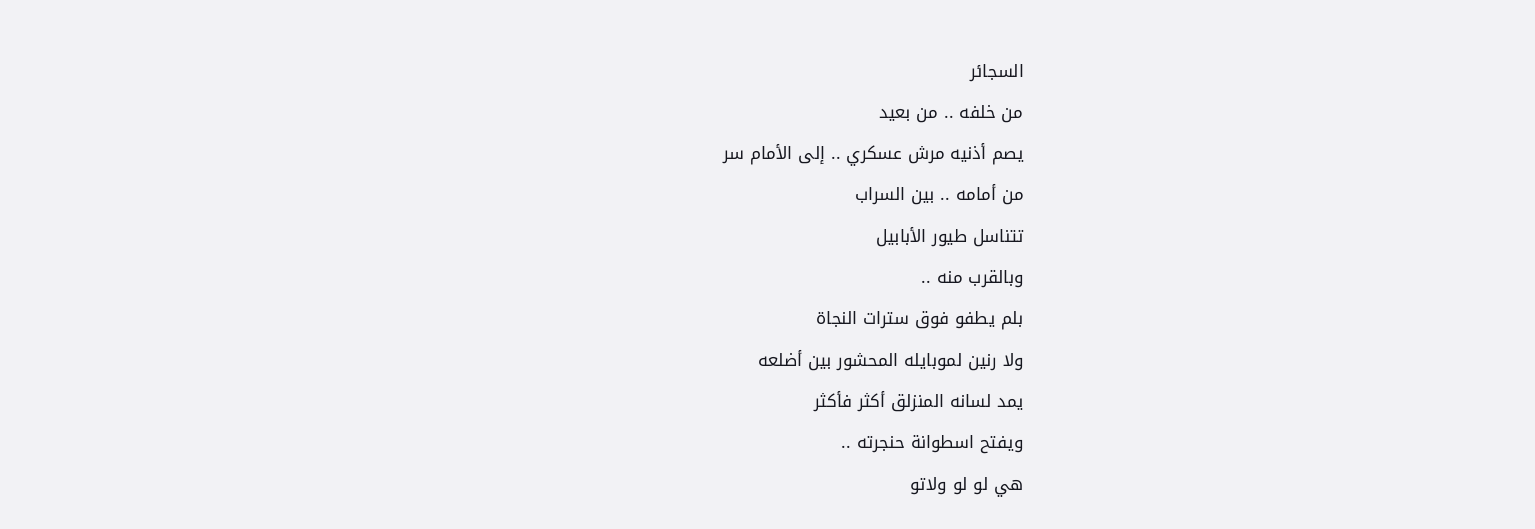السجائر
من خلفه .. من بعيد
يصم أذنيه مرش عسكري .. إلى الأمام سر
من أمامه .. بين السراب
تتناسل طيور الأبابيل
وبالقرب منه ..
بلم يطفو فوق سترات النجاة
ولا رنين لموبايله المحشور بين أضلعه
يمد لسانه المنزلق أكثر فأكثر
ويفتح اسطوانة حنجرته ..
هي لو لو ولاتو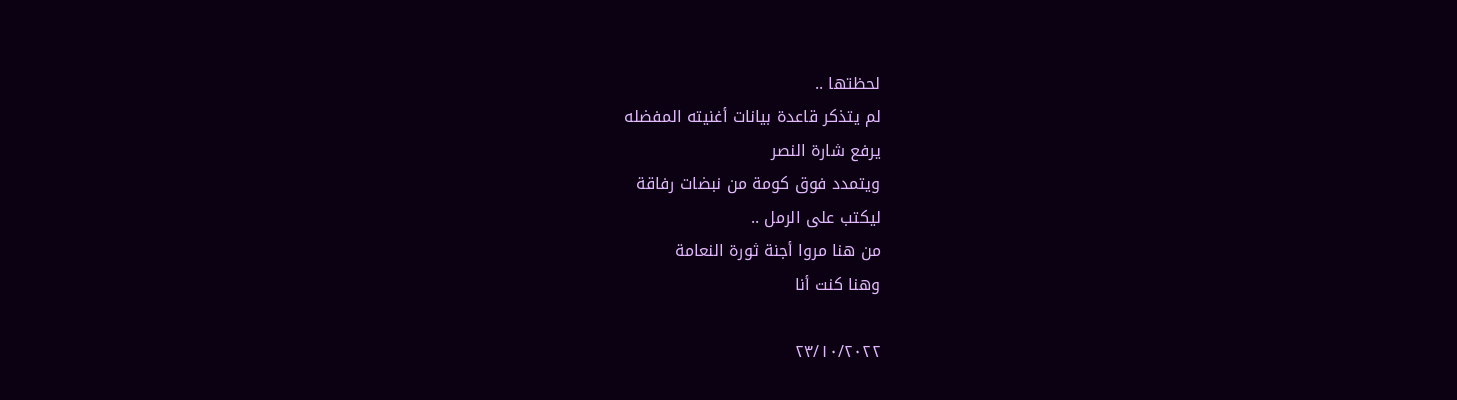لحظتها ..
لم يتذكر قاعدة بيانات أغنيته المفضله
يرفع شارة النصر
ويتمدد فوق كومة من نبضات رفاقة
ليكتب على الرمل ..
من هنا مروا أجنة ثورة النعامة
وهنا كنت أنا

٢٣/١٠/٢٠٢٢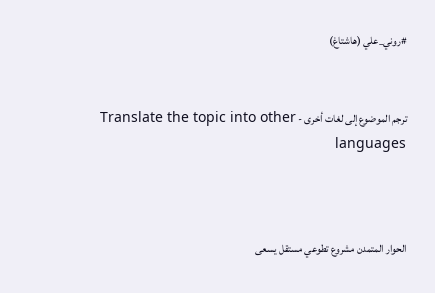#روني_علي (هاشتاغ)


ترجم الموضوع إلى لغات أخرى - Translate the topic into other languages



الحوار المتمدن مشروع تطوعي مستقل يسعى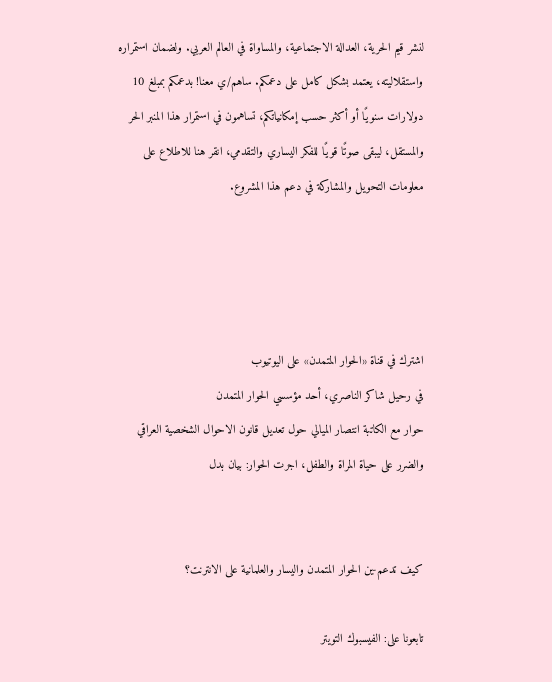لنشر قيم الحرية، العدالة الاجتماعية، والمساواة في العالم العربي. ولضمان استمراره واستقلاليته، يعتمد بشكل كامل على دعمكم. ساهم/ي معنا! بدعمكم بمبلغ 10 دولارات سنويًا أو أكثر حسب إمكانياتكم، تساهمون في استمرار هذا المنبر الحر والمستقل، ليبقى صوتًا قويًا للفكر اليساري والتقدمي، انقر هنا للاطلاع على معلومات التحويل والمشاركة في دعم هذا المشروع.




اشترك في قناة «الحوار المتمدن» على اليوتيوب
في رحيل شاكر الناصري، أحد مؤسسي الحوار المتمدن
حوار مع الكاتبة انتصار الميالي حول تعديل قانون الاحوال الشخصية العراقي والضرر على حياة المراة والطفل، اجرت الحوار: بيان بدل


كيف تدعم-ين الحوار المتمدن واليسار والعلمانية على الانترنت؟

تابعونا على: الفيسبوك التويتر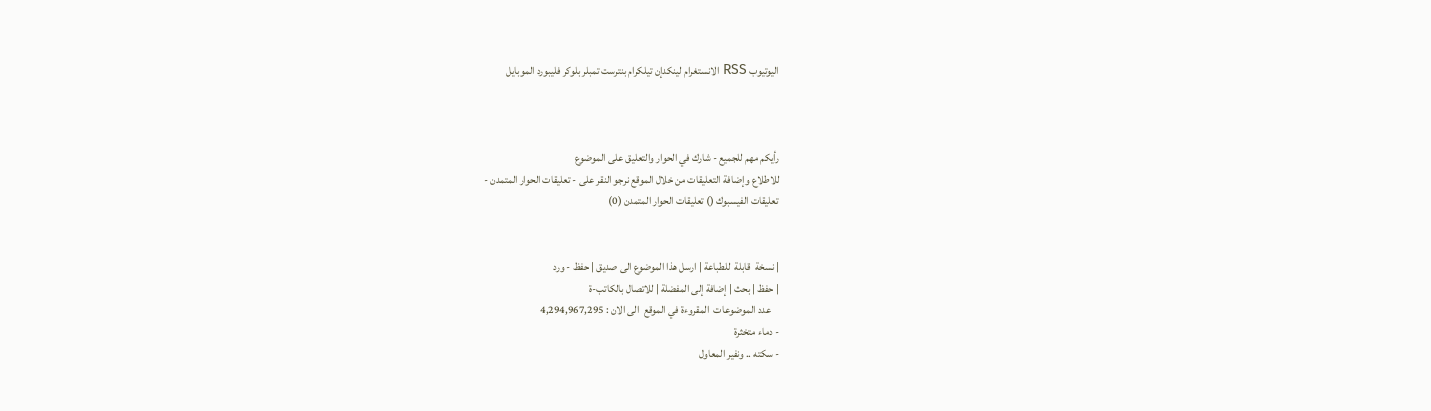اليوتيوب RSS الانستغرام لينكدإن تيلكرام بنترست تمبلر بلوكر فليبورد الموبايل



رأيكم مهم للجميع - شارك في الحوار والتعليق على الموضوع
للاطلاع وإضافة التعليقات من خلال الموقع نرجو النقر على - تعليقات الحوار المتمدن -
تعليقات الفيسبوك () تعليقات الحوار المتمدن (0)


| نسخة  قابلة  للطباعة | ارسل هذا الموضوع الى صديق | حفظ - ورد
| حفظ | بحث | إضافة إلى المفضلة | للاتصال بالكاتب-ة
    عدد الموضوعات  المقروءة في الموقع  الى الان : 4,294,967,295
- دماء متخثرة
- سكته .. ونفير المعاول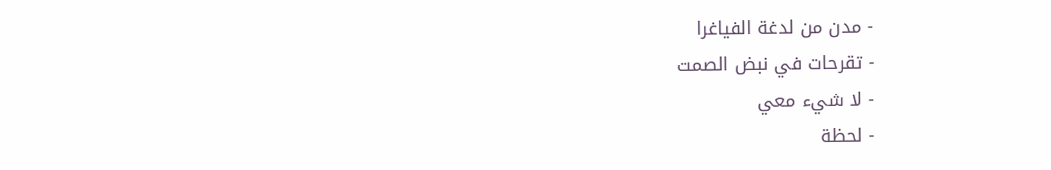- مدن من لدغة الفياغرا
- تقرحات في نبض الصمت
- لا شيء معي
- لحظة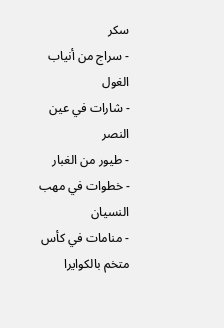سكر
- سراج من أنياب الغول
- شارات في عين النصر
- طيور من الغبار
- خطوات في مهب النسيان
- منامات في كأس متخم بالكوايرا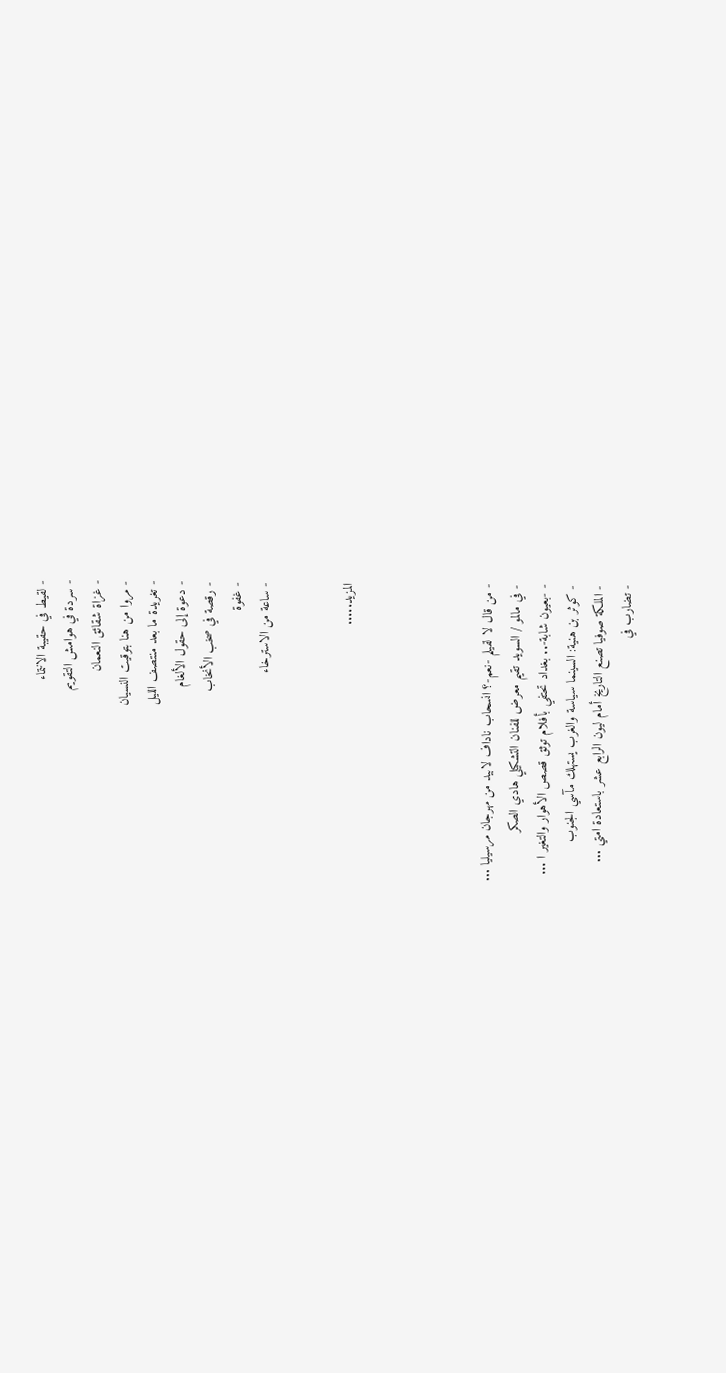- لقيط في حقيبة الانتماء
- سردة في هوامش التقويم
- غزاة شقائق النعمان
- مروا من هنا بتوقيت النسيان
- تغريدة ما بعد منتصف الليل
- دعوة إلى حقول الألغام
- رقصة في صخب الأنخاب
- غفوة
- ساعة من الاسترخاء


المزيد.....




- من قال لا لفيلم -نعم-؟ انسحاب ناداف لابيد من مهرجان مرسيليا ...
- في مالمو / السويد تقيم معرض للفنان التشكيلي هادي الصكر
- -بعيون شابة-.. بغداد تحتفي بأفلام توثق قصص الأهوار والتغير ا ...
- كوثر بن هنية: السينما سياسة والغرب يستهلك مآسي الجنوب
- الملكة صوفيا تصنع التاريخ أمام ليون الرابع عشر باستعادة امتي ...
- تضارب في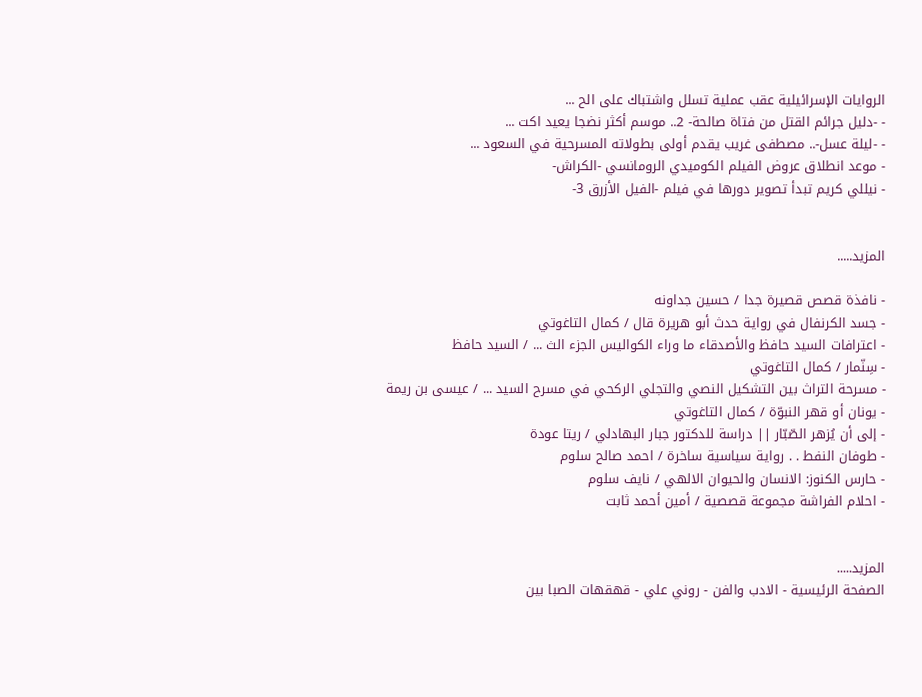الروايات الإسرائيلية عقب عملية تسلل واشتباك على الح ...
- -دليل جرائم القتل من فتاة صالحة- 2.. موسم أكثر نضجا يعيد اكت ...
- -ليلة عسل-.. مصطفى غريب يقدم أولى بطولاته المسرحية في السعود ...
- موعد انطلاق عروض الفيلم الكوميدي الرومانسي -الكراش-
- نيللي كريم تبدأ تصوير دورها في فيلم -الفيل الأزرق 3-


المزيد.....

- نافذة قصص قصيرة جدا / حسين جداونه
- جسد الكرنفال في رواية حدث أبو هريرة قال / كمال التاغوتي
- اعترافات السيد حافظ والأصدقاء ما وراء الكواليس الجزء الث ... / السيد حافظ
- سِنّمار / كمال التاغوتي
- مسرحة التراث بين التشكيل النصي والتجلي الركحي في مسرح السيد ... / عيسى بن ريمة
- يونان أو قهر النبوّة / كمال التاغوتي
- إلى أن يُزهر الصّبّار || دراسة للدكتور جبار البهادلي / ريتا عودة
- طوفان النفط . . رواية سياسية ساخرة / احمد صالح سلوم
- حارس الكنوز: الانسان والحيوان الالهي / نايف سلوم
- احلام الفراشة مجموعة قصصية / أمين أحمد ثابت


المزيد.....
الصفحة الرئيسية - الادب والفن - روني علي - قهقهات الصبا بين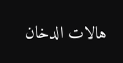هالات الدخان